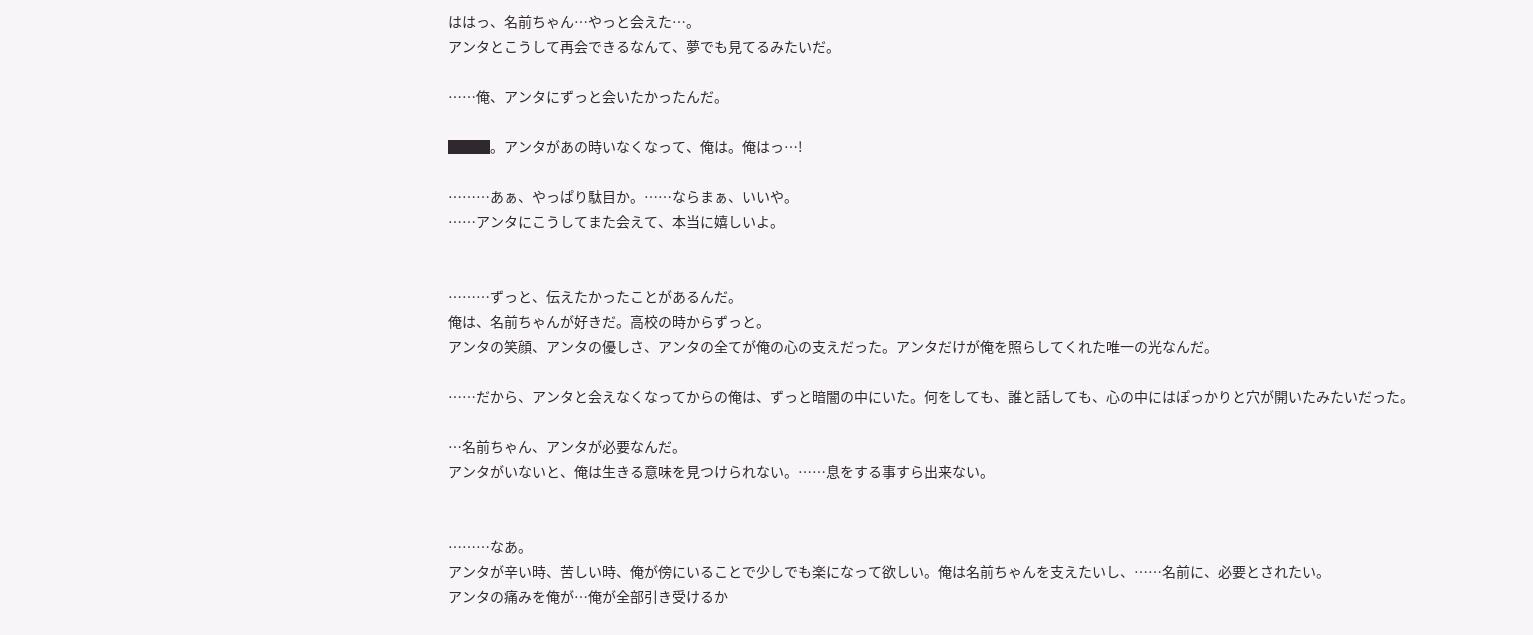ははっ、名前ちゃん…やっと会えた…。
アンタとこうして再会できるなんて、夢でも見てるみたいだ。

……俺、アンタにずっと会いたかったんだ。

███。アンタがあの時いなくなって、俺は。俺はっ…!

………あぁ、やっぱり駄目か。……ならまぁ、いいや。
……アンタにこうしてまた会えて、本当に嬉しいよ。


………ずっと、伝えたかったことがあるんだ。
俺は、名前ちゃんが好きだ。高校の時からずっと。
アンタの笑顔、アンタの優しさ、アンタの全てが俺の心の支えだった。アンタだけが俺を照らしてくれた唯一の光なんだ。

……だから、アンタと会えなくなってからの俺は、ずっと暗闇の中にいた。何をしても、誰と話しても、心の中にはぽっかりと穴が開いたみたいだった。

…名前ちゃん、アンタが必要なんだ。
アンタがいないと、俺は生きる意味を見つけられない。……息をする事すら出来ない。


………なあ。
アンタが辛い時、苦しい時、俺が傍にいることで少しでも楽になって欲しい。俺は名前ちゃんを支えたいし、……名前に、必要とされたい。
アンタの痛みを俺が…俺が全部引き受けるか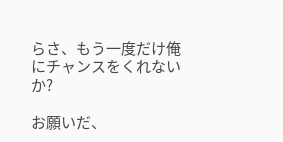らさ、もう一度だけ俺にチャンスをくれないか?

お願いだ、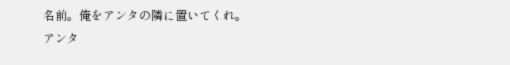名前。俺をアンタの隣に置いてくれ。
アンタ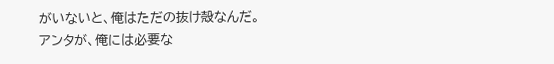がいないと、俺はただの抜け殻なんだ。
アンタが、俺には必要な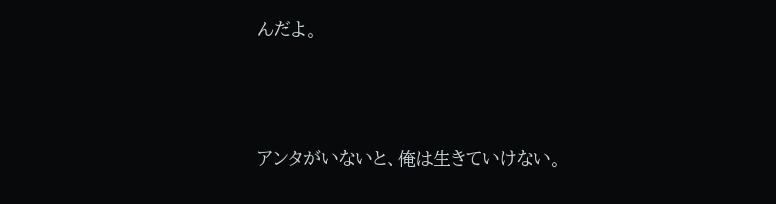んだよ。



アンタがいないと、俺は生きていけない。